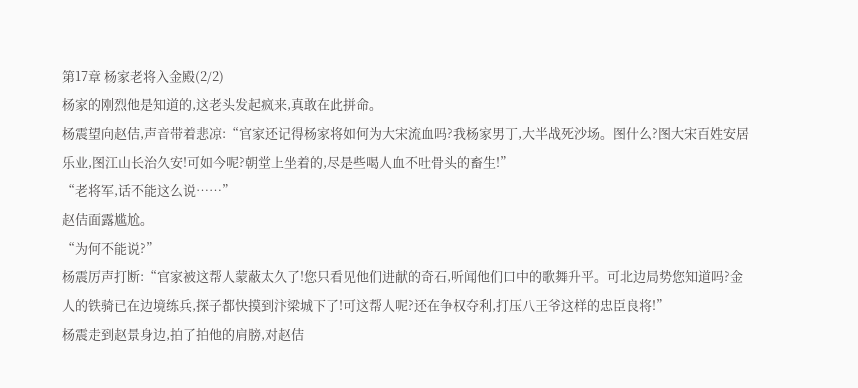第17章 杨家老将入金殿(2/2)
杨家的刚烈他是知道的,这老头发起疯来,真敢在此拼命。
杨震望向赵佶,声音带着悲凉:“官家还记得杨家将如何为大宋流血吗?我杨家男丁,大半战死沙场。图什么?图大宋百姓安居乐业,图江山长治久安!可如今呢?朝堂上坐着的,尽是些喝人血不吐骨头的畜生!”
“老将军,话不能这么说……”
赵佶面露尴尬。
“为何不能说?”
杨震厉声打断:“官家被这帮人蒙蔽太久了!您只看见他们进献的奇石,听闻他们口中的歌舞升平。可北边局势您知道吗?金人的铁骑已在边境练兵,探子都快摸到汴梁城下了!可这帮人呢?还在争权夺利,打压八王爷这样的忠臣良将!”
杨震走到赵景身边,拍了拍他的肩膀,对赵佶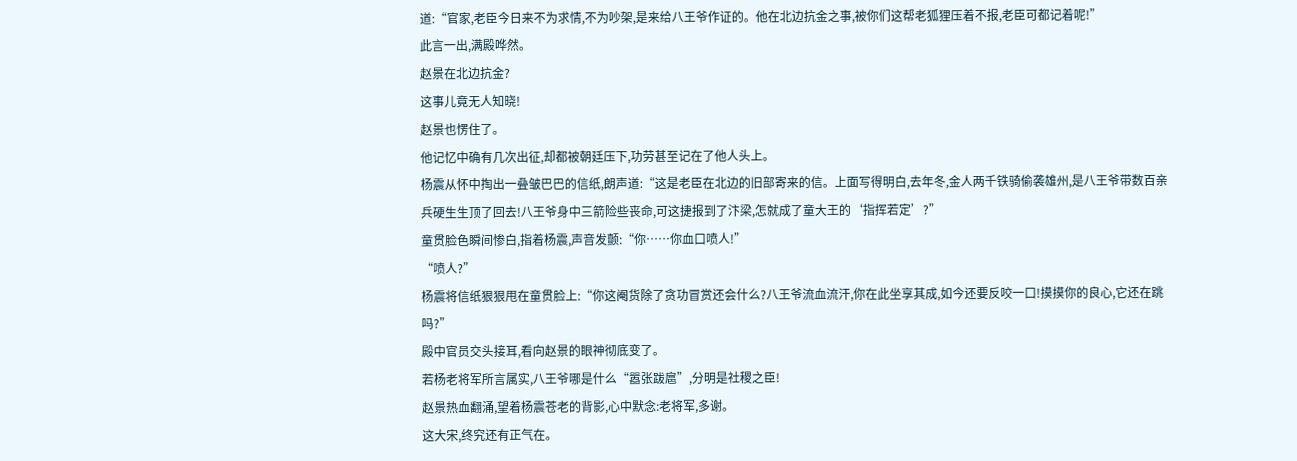道:“官家,老臣今日来不为求情,不为吵架,是来给八王爷作证的。他在北边抗金之事,被你们这帮老狐狸压着不报,老臣可都记着呢!”
此言一出,满殿哗然。
赵景在北边抗金?
这事儿竟无人知晓!
赵景也愣住了。
他记忆中确有几次出征,却都被朝廷压下,功劳甚至记在了他人头上。
杨震从怀中掏出一叠皱巴巴的信纸,朗声道:“这是老臣在北边的旧部寄来的信。上面写得明白,去年冬,金人两千铁骑偷袭雄州,是八王爷带数百亲兵硬生生顶了回去!八王爷身中三箭险些丧命,可这捷报到了汴梁,怎就成了童大王的‘指挥若定’?”
童贯脸色瞬间惨白,指着杨震,声音发颤:“你……你血口喷人!”
“喷人?”
杨震将信纸狠狠甩在童贯脸上:“你这阉货除了贪功冒赏还会什么?八王爷流血流汗,你在此坐享其成,如今还要反咬一口!摸摸你的良心,它还在跳吗?”
殿中官员交头接耳,看向赵景的眼神彻底变了。
若杨老将军所言属实,八王爷哪是什么“嚣张跋扈”,分明是社稷之臣!
赵景热血翻涌,望着杨震苍老的背影,心中默念:老将军,多谢。
这大宋,终究还有正气在。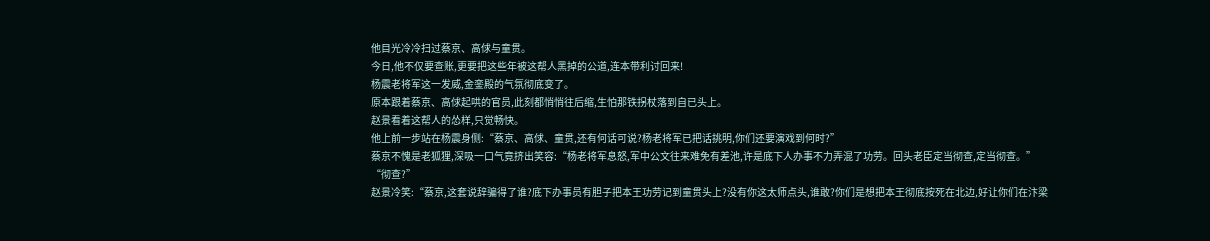他目光冷冷扫过蔡京、高俅与童贯。
今日,他不仅要查账,更要把这些年被这帮人黑掉的公道,连本带利讨回来!
杨震老将军这一发威,金銮殿的气氛彻底变了。
原本跟着蔡京、高俅起哄的官员,此刻都悄悄往后缩,生怕那铁拐杖落到自已头上。
赵景看着这帮人的怂样,只觉畅快。
他上前一步站在杨震身侧:“蔡京、高俅、童贯,还有何话可说?杨老将军已把话挑明,你们还要演戏到何时?”
蔡京不愧是老狐狸,深吸一口气竟挤出笑容:“杨老将军息怒,军中公文往来难免有差池,许是底下人办事不力弄混了功劳。回头老臣定当彻查,定当彻查。”
“彻查?”
赵景冷笑:“蔡京,这套说辞骗得了谁?底下办事员有胆子把本王功劳记到童贯头上?没有你这太师点头,谁敢?你们是想把本王彻底按死在北边,好让你们在汴梁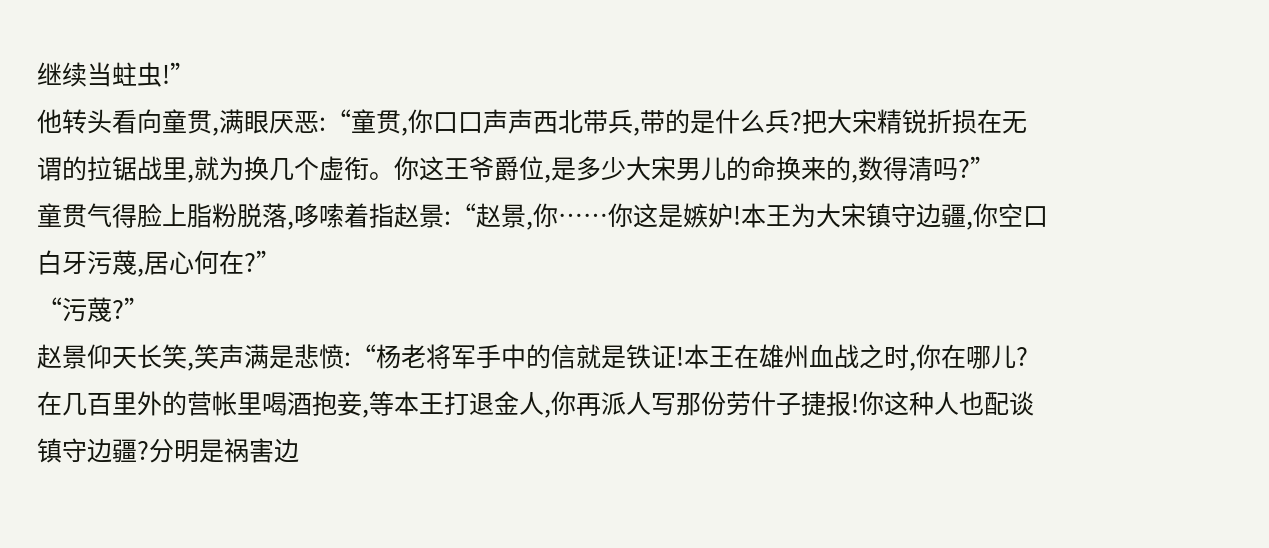继续当蛀虫!”
他转头看向童贯,满眼厌恶:“童贯,你口口声声西北带兵,带的是什么兵?把大宋精锐折损在无谓的拉锯战里,就为换几个虚衔。你这王爷爵位,是多少大宋男儿的命换来的,数得清吗?”
童贯气得脸上脂粉脱落,哆嗦着指赵景:“赵景,你……你这是嫉妒!本王为大宋镇守边疆,你空口白牙污蔑,居心何在?”
“污蔑?”
赵景仰天长笑,笑声满是悲愤:“杨老将军手中的信就是铁证!本王在雄州血战之时,你在哪儿?在几百里外的营帐里喝酒抱妾,等本王打退金人,你再派人写那份劳什子捷报!你这种人也配谈镇守边疆?分明是祸害边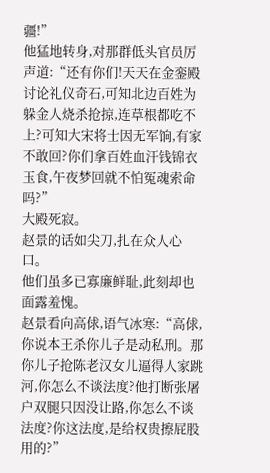疆!”
他猛地转身,对那群低头官员厉声道:“还有你们!天天在金銮殿讨论礼仪奇石,可知北边百姓为躲金人烧杀抢掠,连草根都吃不上?可知大宋将士因无军饷,有家不敢回?你们拿百姓血汗钱锦衣玉食,午夜梦回就不怕冤魂索命吗?”
大殿死寂。
赵景的话如尖刀,扎在众人心口。
他们虽多已寡廉鲜耻,此刻却也面露羞愧。
赵景看向高俅,语气冰寒:“高俅,你说本王杀你儿子是动私刑。那你儿子抢陈老汉女儿逼得人家跳河,你怎么不谈法度?他打断张屠户双腿只因没让路,你怎么不谈法度?你这法度,是给权贵擦屁股用的?”